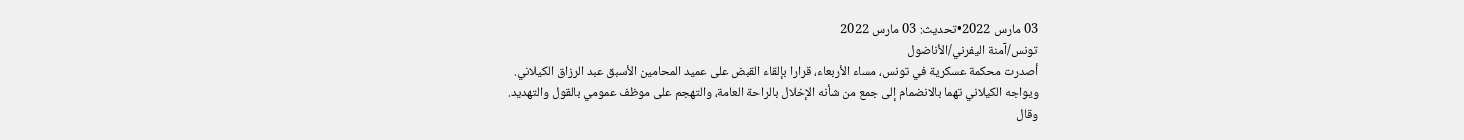03 مارس 2022•تحديث: 03 مارس 2022
تونس/آمنة اليفرني/الأناضول
أصدرت محكمة عسكرية في تونس، مساء الأربعاء، قرارا بإلقاء القبض على عميد المحامين الأسبق عبد الرزاق الكيلاني.
ويواجه الكيلاني تهما بالانضمام إلى جمع من شأنه الإخلال بالراحة العامة، والتهجم على موظف عمومي بالقول والتهديد.
وقال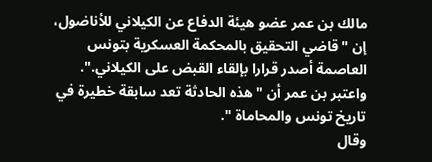مالك بن عمر عضو هيئة الدفاع عن الكيلاني للأناضول، إن "قاضي التحقيق بالمحكمة العسكرية بتونس العاصمة أصدر قرارا بإلقاء القبض على الكيلاني.".
واعتبر بن عمر أن "هذه الحادثة تعد سابقة خطيرة في تاريخ تونس والمحاماة ".
وقال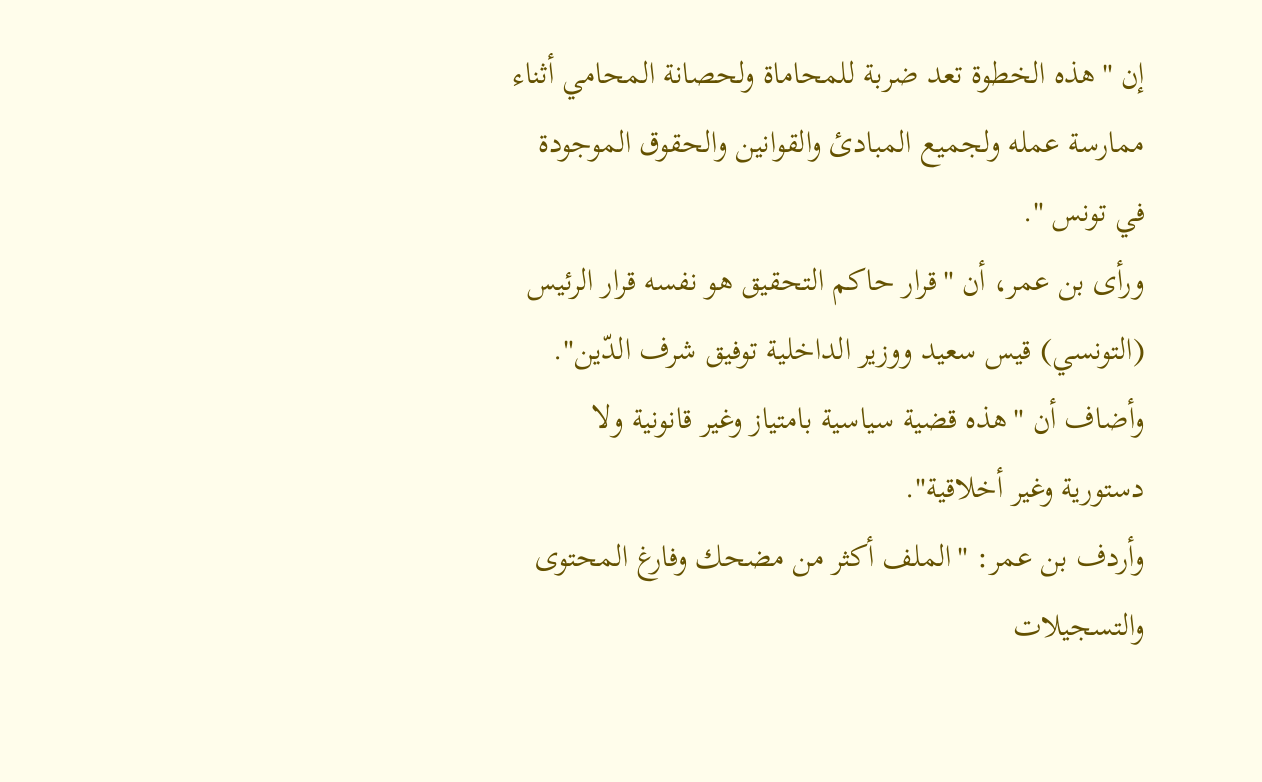إن "هذه الخطوة تعد ضربة للمحاماة ولحصانة المحامي أثناء ممارسة عمله ولجميع المبادئ والقوانين والحقوق الموجودة في تونس ".
ورأى بن عمر، أن "قرار حاكم التحقيق هو نفسه قرار الرئيس (التونسي) قيس سعيد ووزير الداخلية توفيق شرف الدّين".
وأضاف أن "هذه قضية سياسية بامتياز وغير قانونية ولا دستورية وغير أخلاقية".
وأردف بن عمر: "الملف أكثر من مضحك وفارغ المحتوى والتسجيلات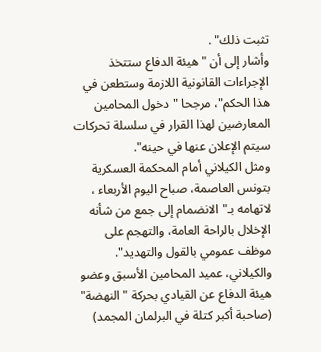تثبت ذلك" .
وأشار إلى أن "هيئة الدفاع ستتخذ الإجراءات القانونية اللازمة وستطعن في هذا الحكم"، مرجحا "دخول المحامين المعارضين لهذا القرار في سلسلة تحركات سيتم الإعلان عنها في حينه".
ومثل الكيلاني أمام المحكمة العسكرية بتونس العاصمة، صباح اليوم الأربعاء ، لاتهامه بـ"الانضمام إلى جمع من شأنه الإخلال بالراحة العامة، والتهجم على موظف عمومي بالقول والتهديد".
والكيلاني، عميد المحامين الأسبق وعضو هيئة الدفاع عن القيادي بحركة "النهضة" (صاحبة أكبر كتلة في البرلمان المجمد)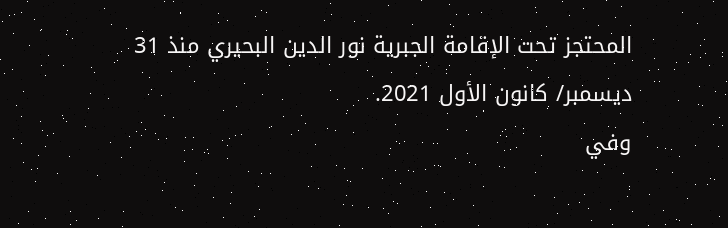المحتجز تحت الإقامة الجبرية نور الدين البحيري منذ 31 ديسمبر/ كانون الأول 2021.
وفي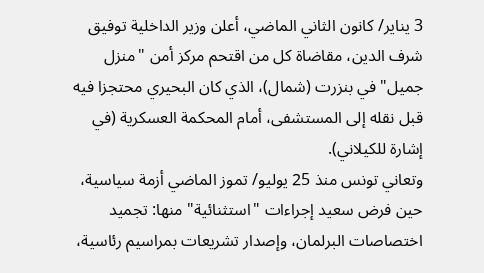3 يناير/ كانون الثاني الماضي، أعلن وزير الداخلية توفيق شرف الدين، مقاضاة كل من اقتحم مركز أمن "منزل جميل" في بنزرت (شمال)، الذي كان البحيري محتجزا فيه قبل نقله إلى المستشفى، أمام المحكمة العسكرية (في إشارة للكيلاني).
وتعاني تونس منذ 25 يوليو/ تموز الماضي أزمة سياسية، حين فرض سعيد إجراءات "استثنائية" منها: تجميد اختصاصات البرلمان، وإصدار تشريعات بمراسيم رئاسية،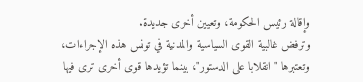وإقالة رئيس الحكومة، وتعيين أخرى جديدة.
وترفض غالبية القوى السياسية والمدنية في تونس هذه الإجراءات، وتعتبرها "انقلابا على الدستور"، بينما تؤيدها قوى أخرى ترى فيها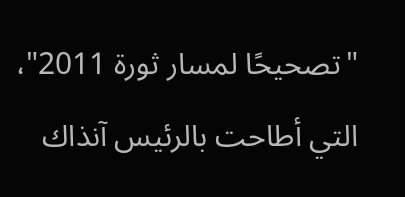"تصحيحًا لمسار ثورة 2011"، التي أطاحت بالرئيس آنذاك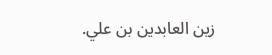زين العابدين بن علي.